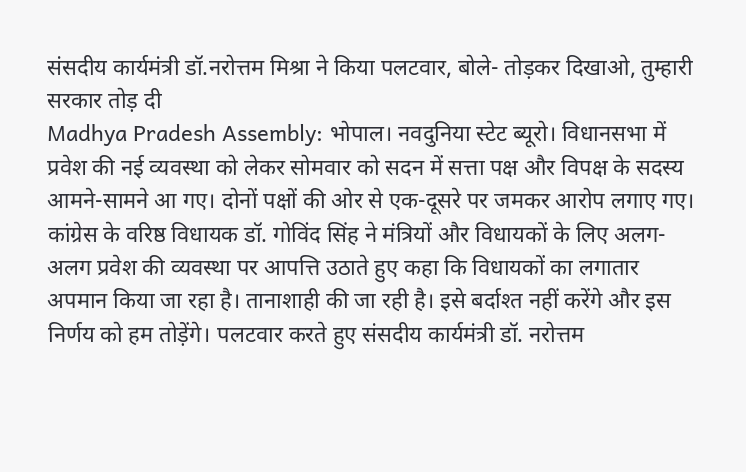संसदीय कार्यमंत्री डॉ.नरोत्तम मिश्रा ने किया पलटवार, बोले- तोड़कर दिखाओ, तुम्हारी सरकार तोड़ दी
Madhya Pradesh Assembly: भोपाल। नवदुनिया स्टेट ब्यूरो। विधानसभा में प्रवेश की नई व्यवस्था को लेकर सोमवार को सदन में सत्ता पक्ष और विपक्ष के सदस्य आमने-सामने आ गए। दोनों पक्षों की ओर से एक-दूसरे पर जमकर आरोप लगाए गए। कांग्रेस के वरिष्ठ विधायक डॉ. गोविंद सिंह ने मंत्रियों और विधायकों के लिए अलग-अलग प्रवेश की व्यवस्था पर आपत्ति उठाते हुए कहा कि विधायकों का लगातार अपमान किया जा रहा है। तानाशाही की जा रही है। इसे बर्दाश्त नहीं करेंगे और इस निर्णय को हम तोड़ेंगे। पलटवार करते हुए संसदीय कार्यमंत्री डॉ. नरोत्तम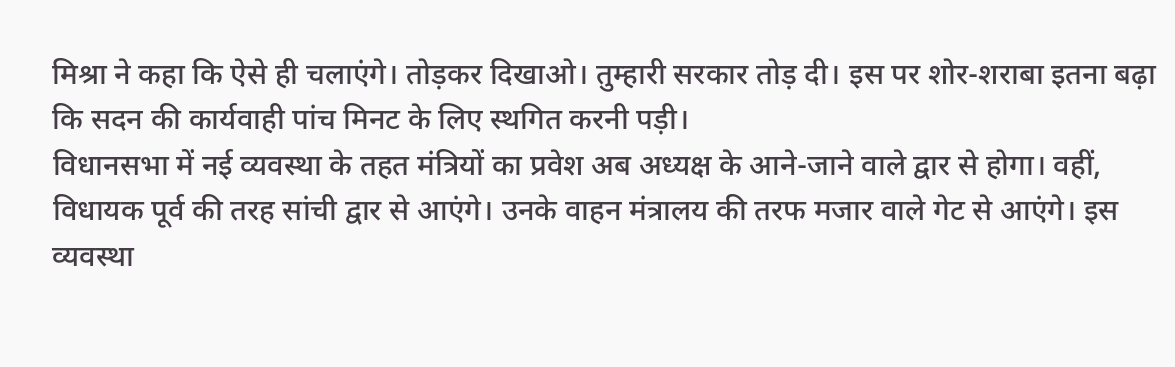मिश्रा ने कहा कि ऐसे ही चलाएंगे। तोड़कर दिखाओ। तुम्हारी सरकार तोड़ दी। इस पर शोर-शराबा इतना बढ़ा कि सदन की कार्यवाही पांच मिनट के लिए स्थगित करनी पड़ी।
विधानसभा में नई व्यवस्था के तहत मंत्रियों का प्रवेश अब अध्यक्ष के आने-जाने वाले द्वार से होगा। वहीं, विधायक पूर्व की तरह सांची द्वार से आएंगे। उनके वाहन मंत्रालय की तरफ मजार वाले गेट से आएंगे। इस व्यवस्था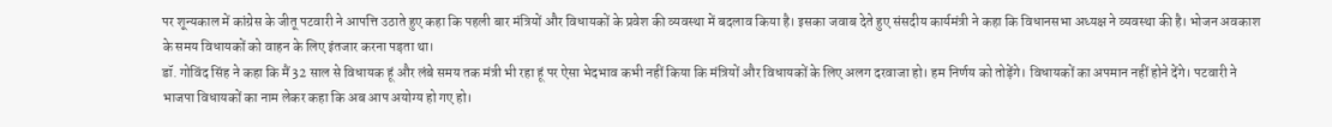पर शून्यकाल में कांग्रेस के जीतू पटवारी ने आपत्ति उठाते हुए कहा कि पहली बार मंत्रियों और विधायकों के प्रवेश की व्यवस्था में बदलाव किया है। इसका जवाब देते हुए संसदीय कार्यमंत्री ने कहा कि विधानसभा अध्यक्ष ने व्यवस्था की है। भोजन अवकाश के समय विधायकों को वाहन के लिए इंतजार करना पड़ता था।
डॉ. गोविंद सिंह ने कहा कि मैं 32 साल से विधायक हूं और लंबे समय तक मंत्री भी रहा हूं पर ऐसा भेदभाव कभी नहीं किया कि मंत्रियों और विधायकों के लिए अलग दरवाजा हो। हम निर्णय को तोड़ेंगे। विधायकों का अपमान नहीं होने देंगे। पटवारी ने भाजपा विधायकों का नाम लेकर कहा कि अब आप अयोग्य हो गए हो।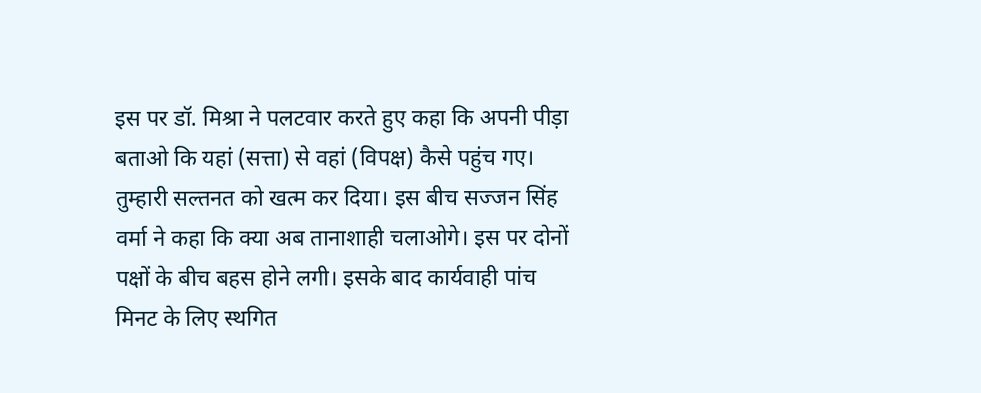इस पर डॉ. मिश्रा ने पलटवार करते हुए कहा कि अपनी पीड़ा बताओ कि यहां (सत्ता) से वहां (विपक्ष) कैसे पहुंच गए। तुम्हारी सल्तनत को खत्म कर दिया। इस बीच सज्जन सिंह वर्मा ने कहा कि क्या अब तानाशाही चलाओगे। इस पर दोनों पक्षों के बीच बहस होने लगी। इसके बाद कार्यवाही पांच मिनट के लिए स्थगित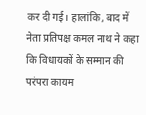कर दी गई। हालांकि, बाद में नेता प्रतिपक्ष कमल नाथ ने कहा कि विधायकों के सम्मान की परंपरा कायम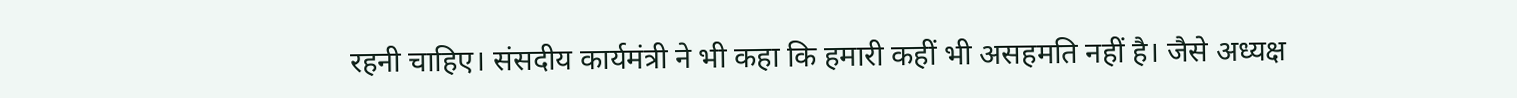रहनी चाहिए। संसदीय कार्यमंत्री ने भी कहा कि हमारी कहीं भी असहमति नहीं है। जैसे अध्यक्ष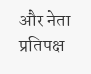और नेता प्रतिपक्ष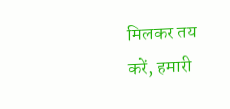मिलकर तय करें, हमारी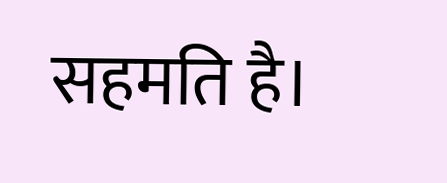सहमति है।